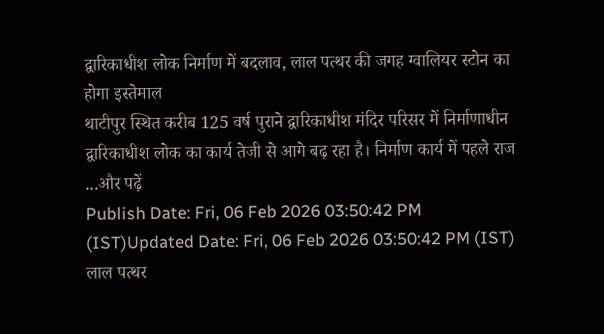द्वारिकाधीश लोक निर्माण में बदलाव, लाल पत्थर की जगह ग्वालियर स्टोन का होगा इस्तेमाल
थाटीपुर स्थित करीब 125 वर्ष पुराने द्वारिकाधीश मंदिर परिसर में निर्माणाधीन द्वारिकाधीश लोक का कार्य तेजी से आगे बढ़ रहा है। निर्माण कार्य में पहले राज ...और पढ़ें
Publish Date: Fri, 06 Feb 2026 03:50:42 PM (IST)Updated Date: Fri, 06 Feb 2026 03:50:42 PM (IST)
लाल पत्थर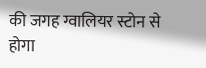की जगह ग्वालियर स्टोन से होगा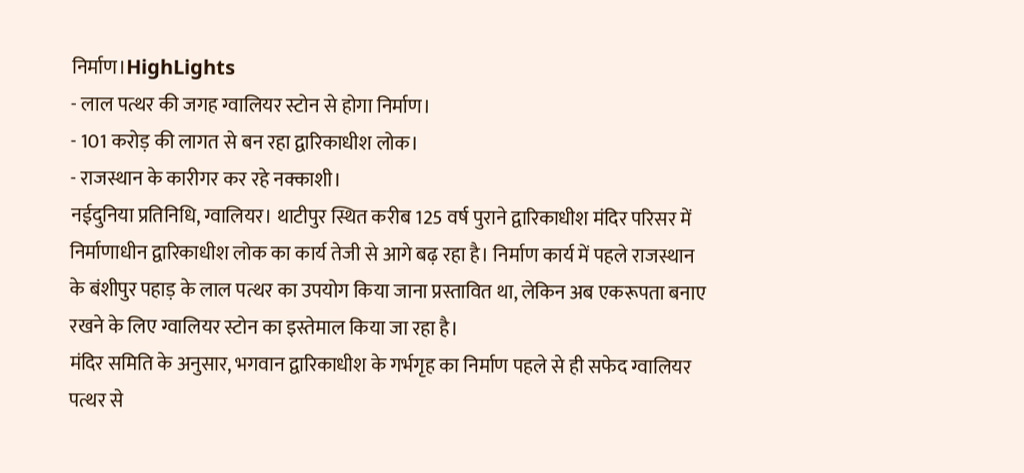निर्माण।HighLights
- लाल पत्थर की जगह ग्वालियर स्टोन से होगा निर्माण।
- 101 करोड़ की लागत से बन रहा द्वारिकाधीश लोक।
- राजस्थान के कारीगर कर रहे नक्काशी।
नईदुनिया प्रतिनिधि, ग्वालियर। थाटीपुर स्थित करीब 125 वर्ष पुराने द्वारिकाधीश मंदिर परिसर में निर्माणाधीन द्वारिकाधीश लोक का कार्य तेजी से आगे बढ़ रहा है। निर्माण कार्य में पहले राजस्थान के बंशीपुर पहाड़ के लाल पत्थर का उपयोग किया जाना प्रस्तावित था, लेकिन अब एकरूपता बनाए रखने के लिए ग्वालियर स्टोन का इस्तेमाल किया जा रहा है।
मंदिर समिति के अनुसार, भगवान द्वारिकाधीश के गर्भगृह का निर्माण पहले से ही सफेद ग्वालियर पत्थर से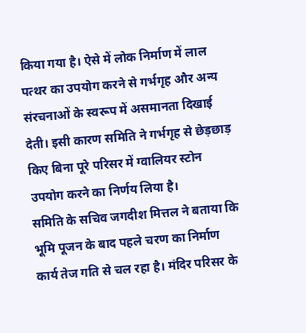किया गया है। ऐसे में लोक निर्माण में लाल पत्थर का उपयोग करने से गर्भगृह और अन्य संरचनाओं के स्वरूप में असमानता दिखाई देती। इसी कारण समिति ने गर्भगृह से छेड़छाड़ किए बिना पूरे परिसर में ग्वालियर स्टोन उपयोग करने का निर्णय लिया है।
समिति के सचिव जगदीश मित्तल ने बताया कि भूमि पूजन के बाद पहले चरण का निर्माण कार्य तेज गति से चल रहा है। मंदिर परिसर के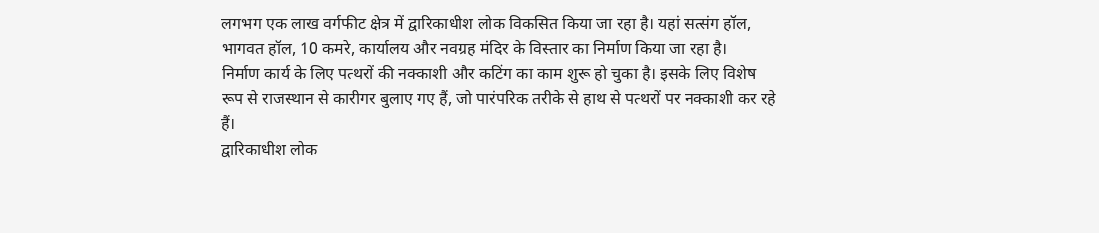लगभग एक लाख वर्गफीट क्षेत्र में द्वारिकाधीश लोक विकसित किया जा रहा है। यहां सत्संग हॉल, भागवत हॉल, 10 कमरे, कार्यालय और नवग्रह मंदिर के विस्तार का निर्माण किया जा रहा है।
निर्माण कार्य के लिए पत्थरों की नक्काशी और कटिंग का काम शुरू हो चुका है। इसके लिए विशेष रूप से राजस्थान से कारीगर बुलाए गए हैं, जो पारंपरिक तरीके से हाथ से पत्थरों पर नक्काशी कर रहे हैं।
द्वारिकाधीश लोक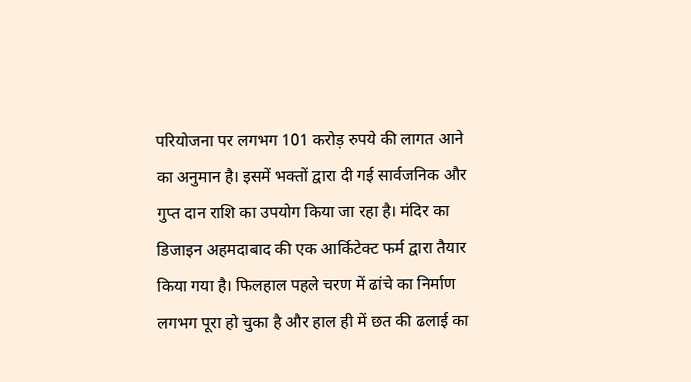परियोजना पर लगभग 101 करोड़ रुपये की लागत आने का अनुमान है। इसमें भक्तों द्वारा दी गई सार्वजनिक और गुप्त दान राशि का उपयोग किया जा रहा है। मंदिर का डिजाइन अहमदाबाद की एक आर्किटेक्ट फर्म द्वारा तैयार किया गया है। फिलहाल पहले चरण में ढांचे का निर्माण लगभग पूरा हो चुका है और हाल ही में छत की ढलाई का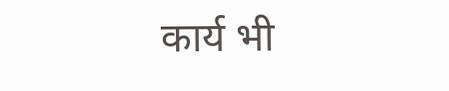कार्य भी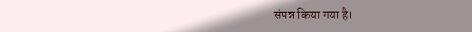संपन्न किया गया है।